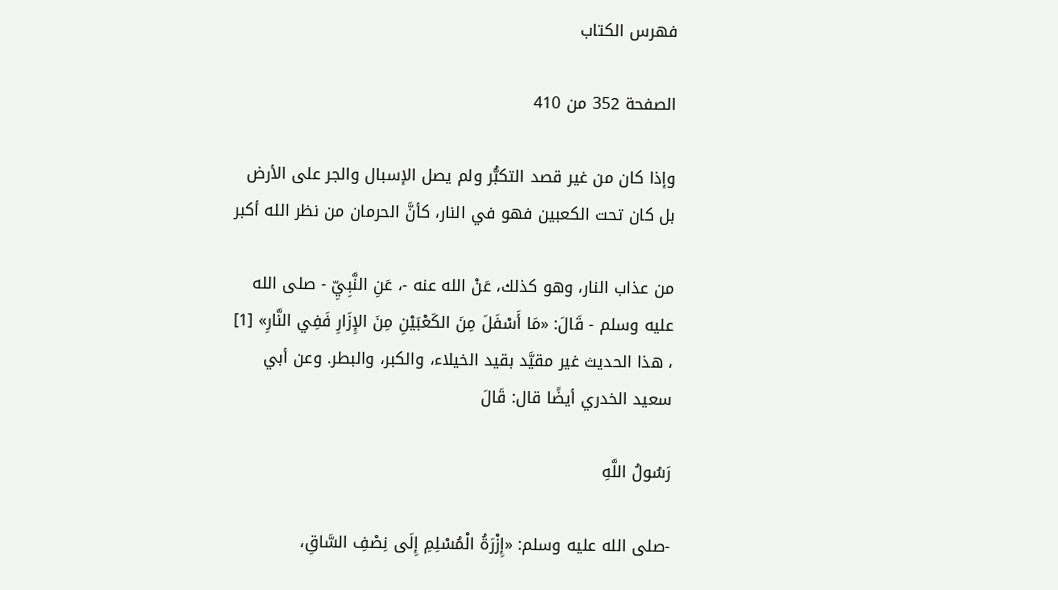فهرس الكتاب

الصفحة 352 من 410

وإذا كان من غير قصد التكبُّر ولم يصل الإسبال والجر على الأرض بل كان تحت الكعبين فهو في النار، كأنَّ الحرمان من نظر الله أكبر

من عذاب النار، وهو كذلك، عَنْ الله عنه -، عَنِ النَّبِيِّ - صلى الله عليه وسلم - قَالَ: «مَا أَسْفَلَ مِنَ الكَعْبَيْنِ مِنَ الإِزَارِ فَفِي النَّارِ» [1] ، هذا الحديث غير مقيَّد بقيد الخيلاء، والكبر، والبطر. وعن أبي سعيد الخدري أيضًا قال: قَالَ

رَسُولُ اللَّهِ

-صلى الله عليه وسلم: «إِزْرَةُ الْمُسْلِمِ إِلَى نِصْفِ السَّاقِ،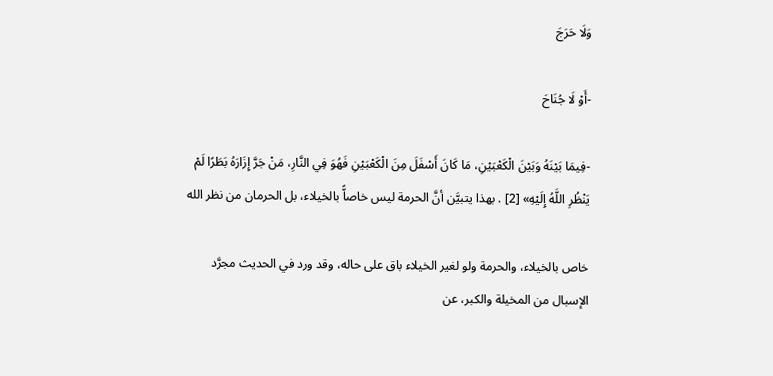وَلَا حَرَجَ

-أَوْ لَا جُنَاحَ

-فِيمَا بَيْنَهُ وَبَيْنَ الْكَعْبَيْنِ، مَا كَانَ أَسْفَلَ مِنَ الْكَعْبَيْنِ فَهُوَ فِي النَّارِ، مَنْ جَرَّ إِزَارَهُ بَطَرًا لَمْ يَنْظُرِ اللَّهُ إِلَيْهِ» [2] . بهذا يتبيَّن أنَّ الحرمة ليس خاصاًّ بالخيلاء، بل الحرمان من نظر الله

خاص بالخيلاء، والحرمة ولو لغير الخيلاء باق على حاله، وقد ورد في الحديث مجرَّد الإسبال من المخيلة والكبر، عن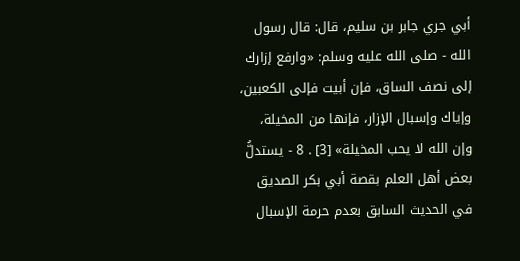أبي جري جابر بن سليم، قال: قال رسول الله - صلى الله عليه وسلم: «وارفع إزارك إلى نصف الساق، فإن أبيت فإلى الكعبين، وإياك وإسبال الإزار، فإنها من المخيلة، وإن الله لا يحب المخيلة» [3] . 8 - يستدلُّ بعض أهل العلم بقصة أبي بكر الصديق في الحديث السابق بعدم حرمة الإسبال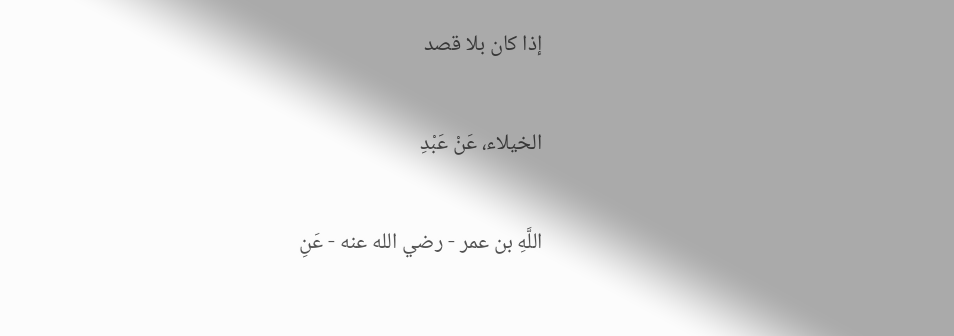إذا كان بلا قصد

الخيلاء، عَنْ عَبْدِ

اللَّهِ بن عمر - رضي الله عنه - عَنِ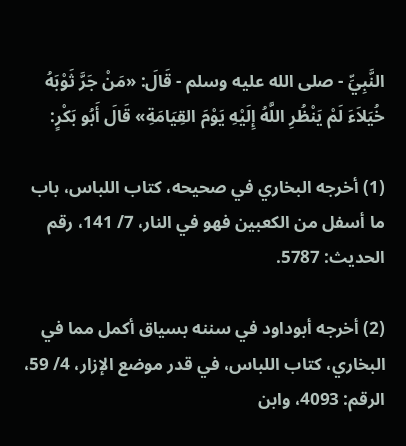النَّبِيِّ - صلى الله عليه وسلم - قَالَ: «مَنْ جَرَّ ثَوْبَهُ خُيَلاَءَ لَمْ يَنْظُرِ اللَّهُ إِلَيْهِ يَوْمَ القِيَامَةِ» قَالَ أَبُو بَكْرٍ:

(1) أخرجه البخاري في صحيحه، كتاب اللباس، باب ما أسفل من الكعبين فهو في النار، 7/ 141، رقم الحديث: 5787.

(2) أخرجه أبوداود في سننه بسياق أكمل مما في البخاري، كتاب اللباس، في قدر موضع الإزار، 4/ 59، الرقم: 4093، وابن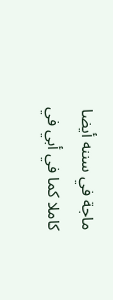ماجة في سننه أيضا كاملا كما في أبي في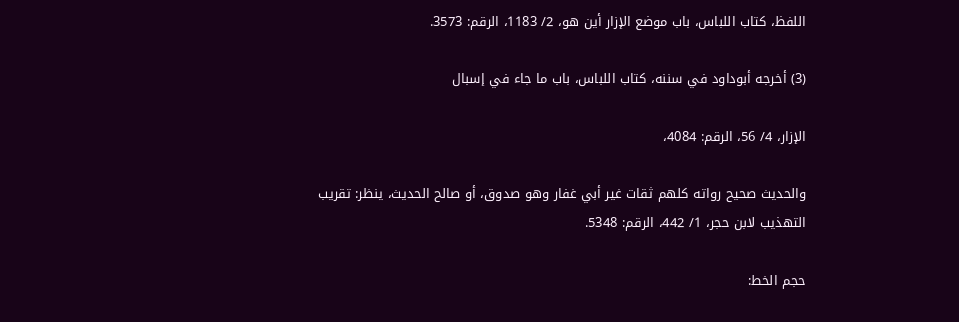اللفظ، كتاب اللباس، باب موضع الإزار أين هو، 2/ 1183، الرقم: 3573.

(3) أخرجه أبوداود في سننه، كتاب اللباس، باب ما جاء في إسبال

الإزار، 4/ 56، الرقم: 4084،

والحديث صحيح رواته كلهم ثقات غير أبي غفار وهو صدوق، أو صالح الحديث، ينظر: تقريب التهذيب لابن حجر، 1/ 442، الرقم: 5348.

حجم الخط: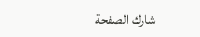شارك الصفحة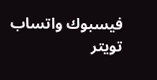فيسبوك واتساب تويتر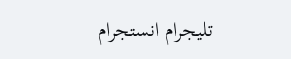تليجرام انستجرام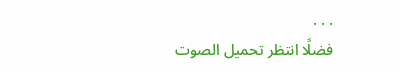. . .
فضلًا انتظر تحميل الصوت